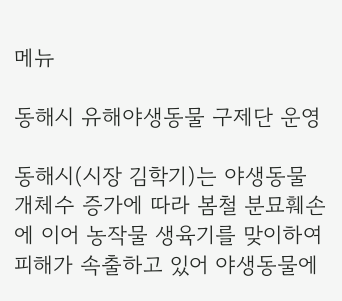메뉴

동해시 유해야생동물 구제단 운영

동해시(시장 김학기)는 야생동물 개체수 증가에 따라 봄철 분묘훼손에 이어 농작물 생육기를 맞이하여 피해가 속출하고 있어 야생동물에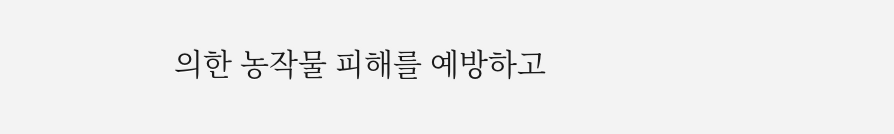의한 농작물 피해를 예방하고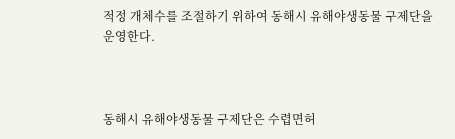적정 개체수를 조절하기 위하여 동해시 유해야생동물 구제단을 운영한다.



동해시 유해야생동물 구제단은 수렵면허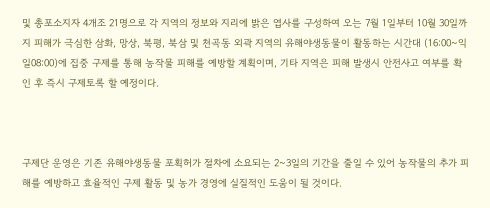및 총포소지자 4개조 21명으로 각 지역의 정보와 지리에 밝은 엽사를 구성하여 오는 7월 1일부터 10월 30일까지 피해가 극심한 삼화, 망상, 북평, 북삼 및 천곡동 외곽 지역의 유해야생동물이 활동하는 시간대 (16:00~익일08:00)에 집중 구제를 통해 농작물 피해를 예방할 계획이며, 기타 지역은 피해 발생시 안전사고 여부를 확인 후 즉시 구제토록 할 예정이다.



구제단 운영은 기존 유해야생동물 포획허가 절차에 소요되는 2~3일의 기간을 줄일 수 있어 농작물의 추가 피해를 예방하고 효율적인 구제 활동 및 농가 경영에 실질적인 도움이 될 것이다.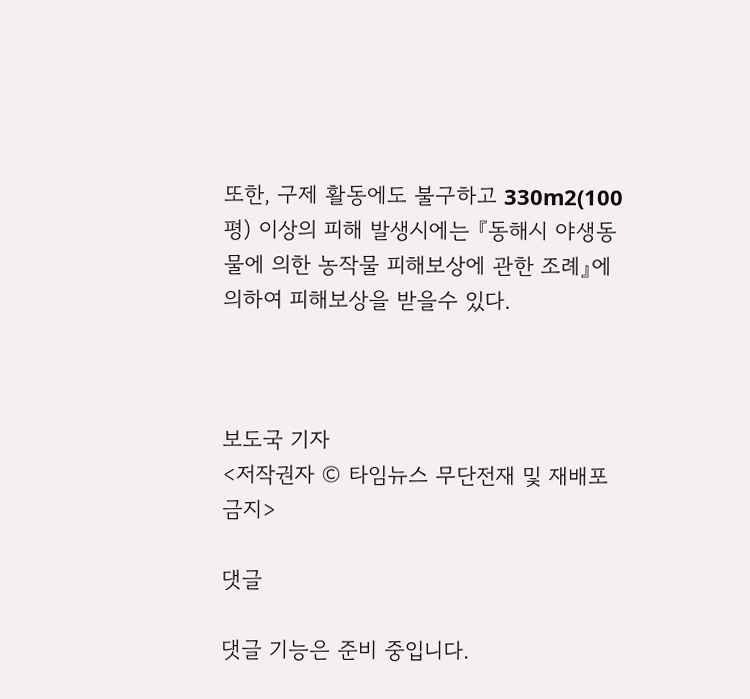또한, 구제 활동에도 불구하고 330m2(100평) 이상의 피해 발생시에는 『동해시 야생동물에 의한 농작물 피해보상에 관한 조례』에 의하여 피해보상을 받을수 있다.



보도국 기자
<저작권자 © 타임뉴스 무단전재 및 재배포 금지>

댓글

댓글 기능은 준비 중입니다.